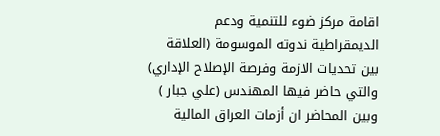اقامة مركز ضوء للتنمية ودعم الديمقراطية ندوته الموسومة (العلاقة بين تحديات الازمة وفرصة الإصلاح الإداري) والتي حاضر فيها المهندس (علي جبار )
وبين المحاضر ان أزمات العراق المالية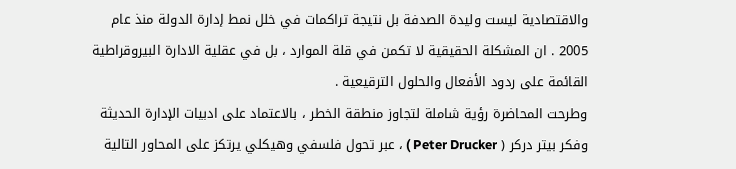والاقتصادية ليست وليدة الصدفة بل نتيجة تراكمات في خلل نمط إدارة الدولة منذ عام 2005 . ان المشكلة الحقيقية لا تكمن في قلة الموارد ، بل في عقلية الادارة البيروقراطية القائمة على ردود الأفعال والحلول الترقيعية .
وطرحت المحاضرة رؤية شاملة لتجاوز منطقة الخطر ، بالاعتماد على ادبيات الإدارة الحديثة وفكر بيتر دركر ( Peter Drucker ) ، عبر تحول فلسفي وهيكلي يرتكز على المحاور التالية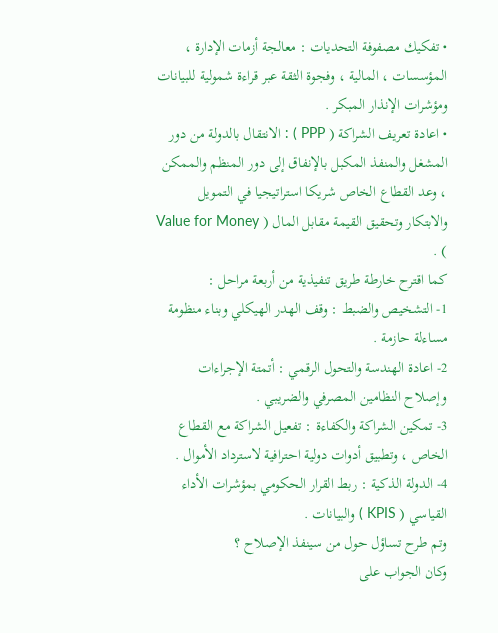• تفكيك مصفوفة التحديات : معالجة أزمات الإدارة ، المؤسسات ، المالية ، وفجوة الثقة عبر قراءة شمولية للبيانات ومؤشرات الإنذار المبكر .
• اعادة تعريف الشراكة ( PPP ) : الانتقال بالدولة من دور المشغل والمنفذ المكبل بالإنفاق إلى دور المنظم والممكن ، وعد القطاع الخاص شريكا استراتيجيا في التمويل والابتكار وتحقيق القيمة مقابل المال ( Value for Money ) .
كما اقترح خارطة طريق تنفيذية من أربعة مراحل :
1- التشخيص والضبط : وقف الهدر الهيكلي وبناء منظومة مساءلة حازمة .
2- اعادة الهندسة والتحول الرقمي : أتمتة الإجراءات وإصلاح النظامين المصرفي والضريبي .
3- تمكين الشراكة والكفاءة : تفعيل الشراكة مع القطاع الخاص ، وتطبيق أدوات دولية احترافية لاسترداد الأموال .
4- الدولة الذكية : ربط القرار الحكومي بمؤشرات الأداء القياسي ( KPIS ) والبيانات .
وتم طرح تساؤل حول من سينفذ الإصلاح ؟
وكان الجواب على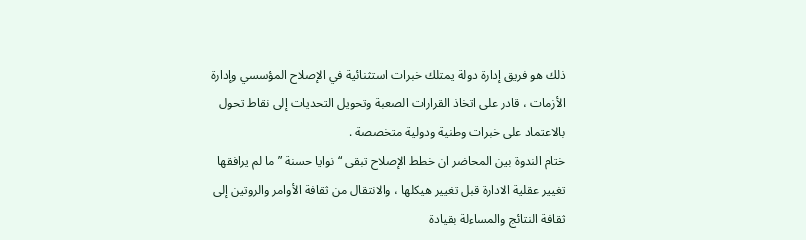ذلك هو فريق إدارة دولة يمتلك خبرات استثنائية في الإصلاح المؤسسي وإدارة الأزمات ، قادر على اتخاذ القرارات الصعبة وتحويل التحديات إلى نقاط تحول بالاعتماد على خبرات وطنية ودولية متخصصة .
ختام الندوة بين المحاضر ان خطط الإصلاح تبقى “نوايا حسنة ” ما لم يرافقها تغيير عقلية الادارة قبل تغيير هيكلها ، والانتقال من ثقافة الأوامر والروتين إلى ثقافة النتائج والمساءلة بقيادة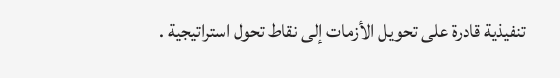تنفيذية قادرة على تحويل الأزمات إلى نقاط تحول استراتيجية .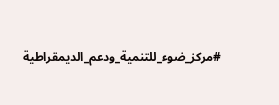#مركز_ضوء_للتنمية_ودعم_الديمقراطية